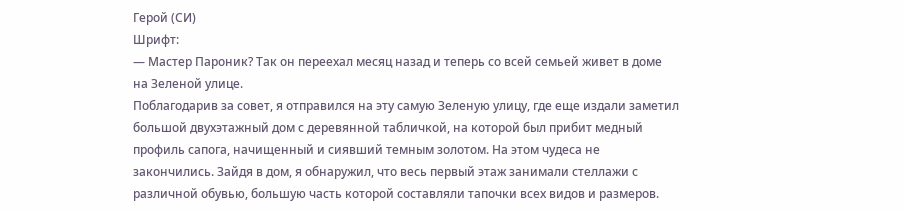Герой (СИ)
Шрифт:
— Мастер Пароник? Так он переехал месяц назад и теперь со всей семьей живет в доме на Зеленой улице.
Поблагодарив за совет, я отправился на эту самую Зеленую улицу, где еще издали заметил большой двухэтажный дом с деревянной табличкой, на которой был прибит медный профиль сапога, начищенный и сиявший темным золотом. На этом чудеса не закончились. Зайдя в дом, я обнаружил, что весь первый этаж занимали стеллажи с различной обувью, большую часть которой составляли тапочки всех видов и размеров.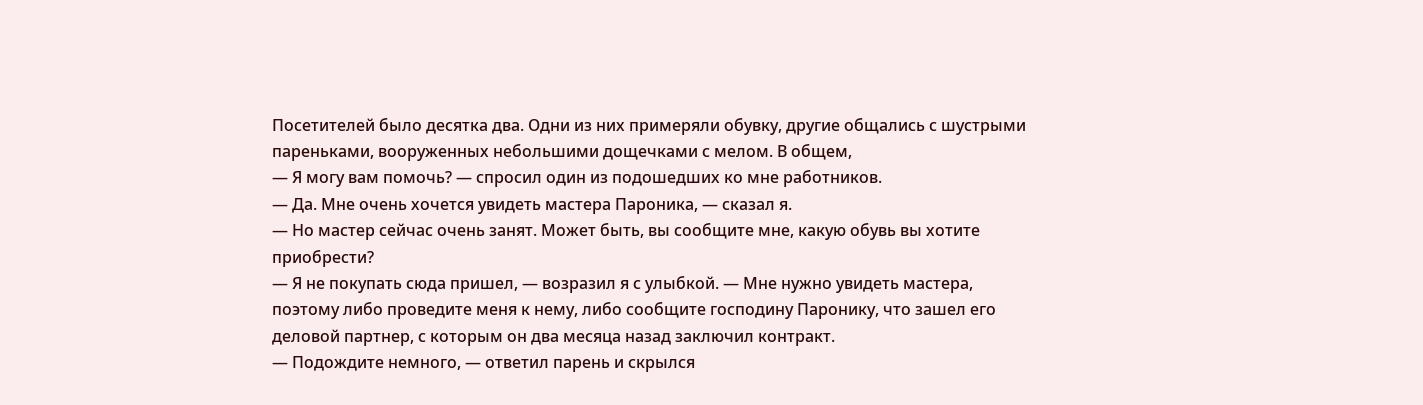Посетителей было десятка два. Одни из них примеряли обувку, другие общались с шустрыми пареньками, вооруженных небольшими дощечками с мелом. В общем,
— Я могу вам помочь? — спросил один из подошедших ко мне работников.
— Да. Мне очень хочется увидеть мастера Пароника, — сказал я.
— Но мастер сейчас очень занят. Может быть, вы сообщите мне, какую обувь вы хотите приобрести?
— Я не покупать сюда пришел, — возразил я с улыбкой. — Мне нужно увидеть мастера, поэтому либо проведите меня к нему, либо сообщите господину Паронику, что зашел его деловой партнер, с которым он два месяца назад заключил контракт.
— Подождите немного, — ответил парень и скрылся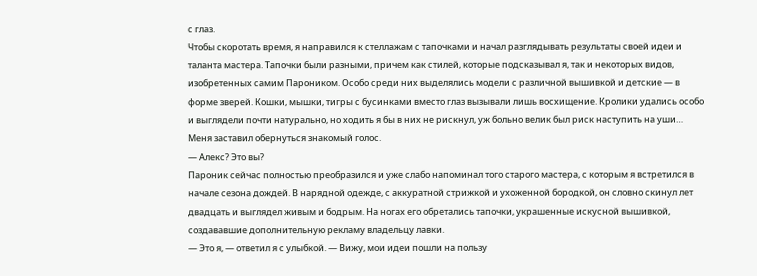с глаз.
Чтобы скоротать время, я направился к стеллажам с тапочками и начал разглядывать результаты своей идеи и таланта мастера. Тапочки были разными, причем как стилей, которые подсказывал я, так и некоторых видов, изобретенных самим Пароником. Особо среди них выделялись модели с различной вышивкой и детские — в форме зверей. Кошки, мышки, тигры с бусинками вместо глаз вызывали лишь восхищение. Кролики удались особо и выглядели почти натурально, но ходить я бы в них не рискнул, уж больно велик был риск наступить на уши…
Меня заставил обернуться знакомый голос.
— Алекс? Это вы?
Пароник сейчас полностью преобразился и уже слабо напоминал того старого мастера, с которым я встретился в начале сезона дождей. В нарядной одежде, с аккуратной стрижкой и ухоженной бородкой, он словно скинул лет двадцать и выглядел живым и бодрым. На ногах его обретались тапочки, украшенные искусной вышивкой, создававшие дополнительную рекламу владельцу лавки.
— Это я, — ответил я с улыбкой. — Вижу, мои идеи пошли на пользу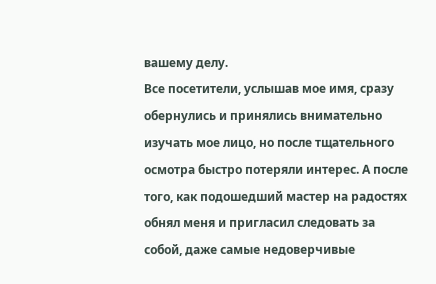вашему делу.
Все посетители, услышав мое имя, сразу обернулись и принялись внимательно изучать мое лицо, но после тщательного осмотра быстро потеряли интерес. А после того, как подошедший мастер на радостях обнял меня и пригласил следовать за собой, даже самые недоверчивые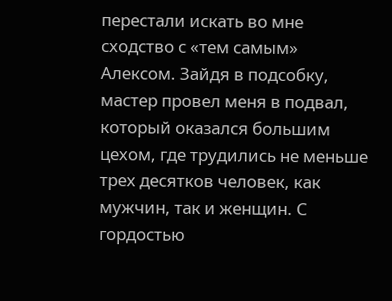перестали искать во мне сходство с «тем самым» Алексом. Зайдя в подсобку, мастер провел меня в подвал, который оказался большим цехом, где трудились не меньше трех десятков человек, как мужчин, так и женщин. С гордостью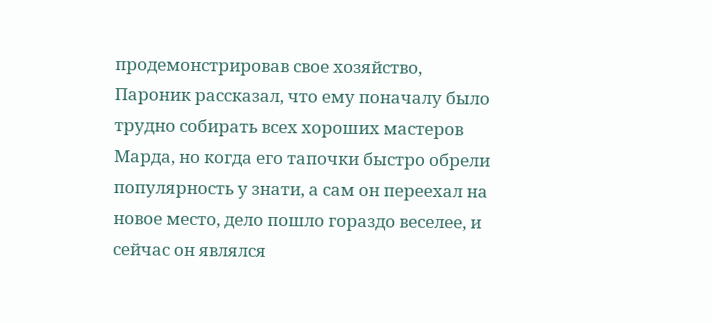продемонстрировав свое хозяйство, Пароник рассказал, что ему поначалу было трудно собирать всех хороших мастеров Марда, но когда его тапочки быстро обрели популярность у знати, а сам он переехал на новое место, дело пошло гораздо веселее, и сейчас он являлся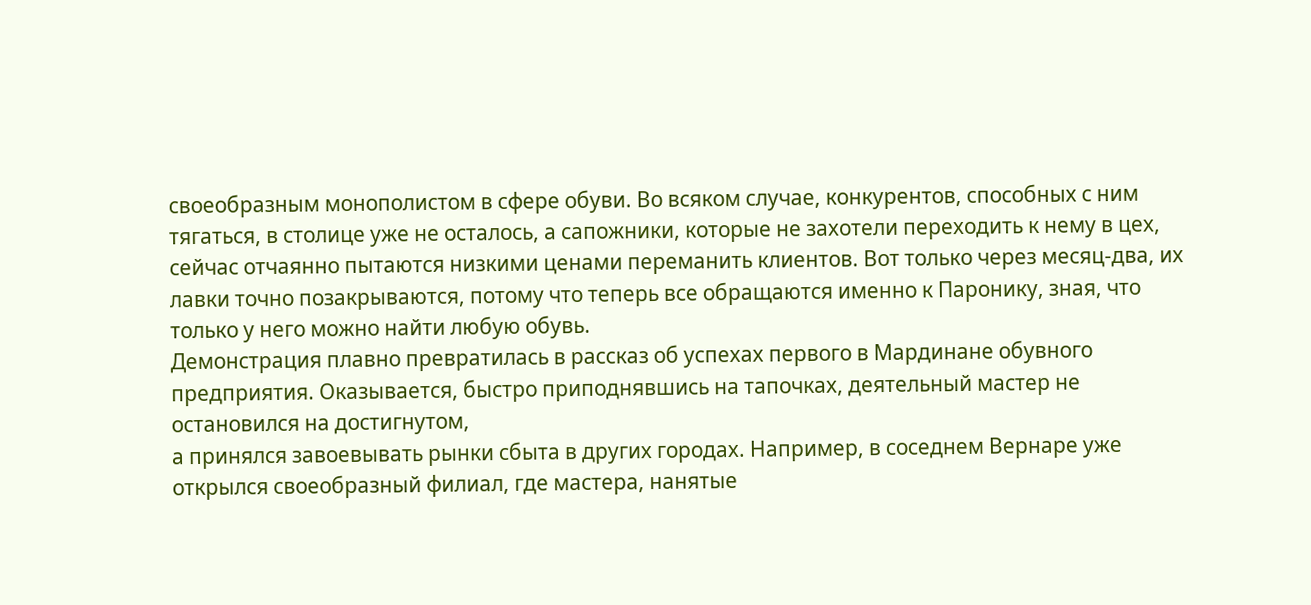своеобразным монополистом в сфере обуви. Во всяком случае, конкурентов, способных с ним тягаться, в столице уже не осталось, а сапожники, которые не захотели переходить к нему в цех, сейчас отчаянно пытаются низкими ценами переманить клиентов. Вот только через месяц-два, их лавки точно позакрываются, потому что теперь все обращаются именно к Паронику, зная, что только у него можно найти любую обувь.
Демонстрация плавно превратилась в рассказ об успехах первого в Мардинане обувного предприятия. Оказывается, быстро приподнявшись на тапочках, деятельный мастер не остановился на достигнутом,
а принялся завоевывать рынки сбыта в других городах. Например, в соседнем Вернаре уже открылся своеобразный филиал, где мастера, нанятые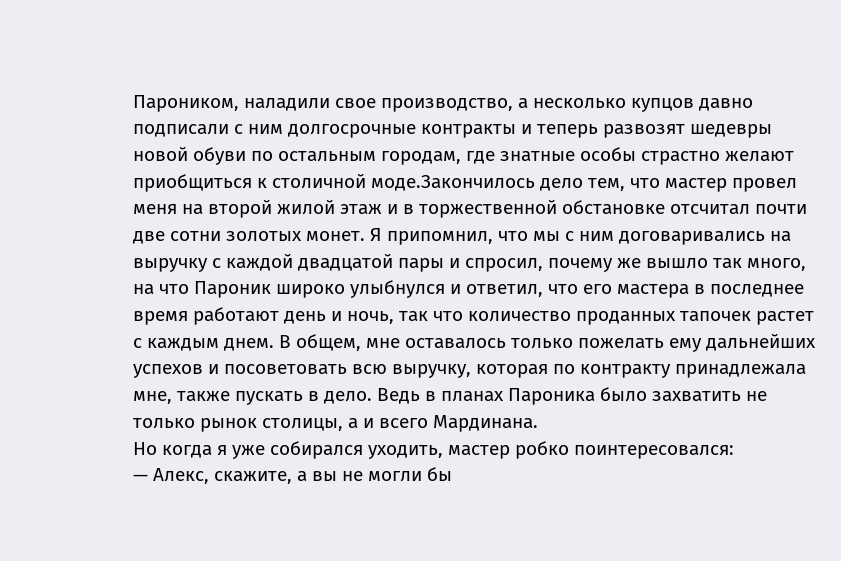Пароником, наладили свое производство, а несколько купцов давно подписали с ним долгосрочные контракты и теперь развозят шедевры новой обуви по остальным городам, где знатные особы страстно желают приобщиться к столичной моде.Закончилось дело тем, что мастер провел меня на второй жилой этаж и в торжественной обстановке отсчитал почти две сотни золотых монет. Я припомнил, что мы с ним договаривались на выручку с каждой двадцатой пары и спросил, почему же вышло так много, на что Пароник широко улыбнулся и ответил, что его мастера в последнее время работают день и ночь, так что количество проданных тапочек растет с каждым днем. В общем, мне оставалось только пожелать ему дальнейших успехов и посоветовать всю выручку, которая по контракту принадлежала мне, также пускать в дело. Ведь в планах Пароника было захватить не только рынок столицы, а и всего Мардинана.
Но когда я уже собирался уходить, мастер робко поинтересовался:
— Алекс, скажите, а вы не могли бы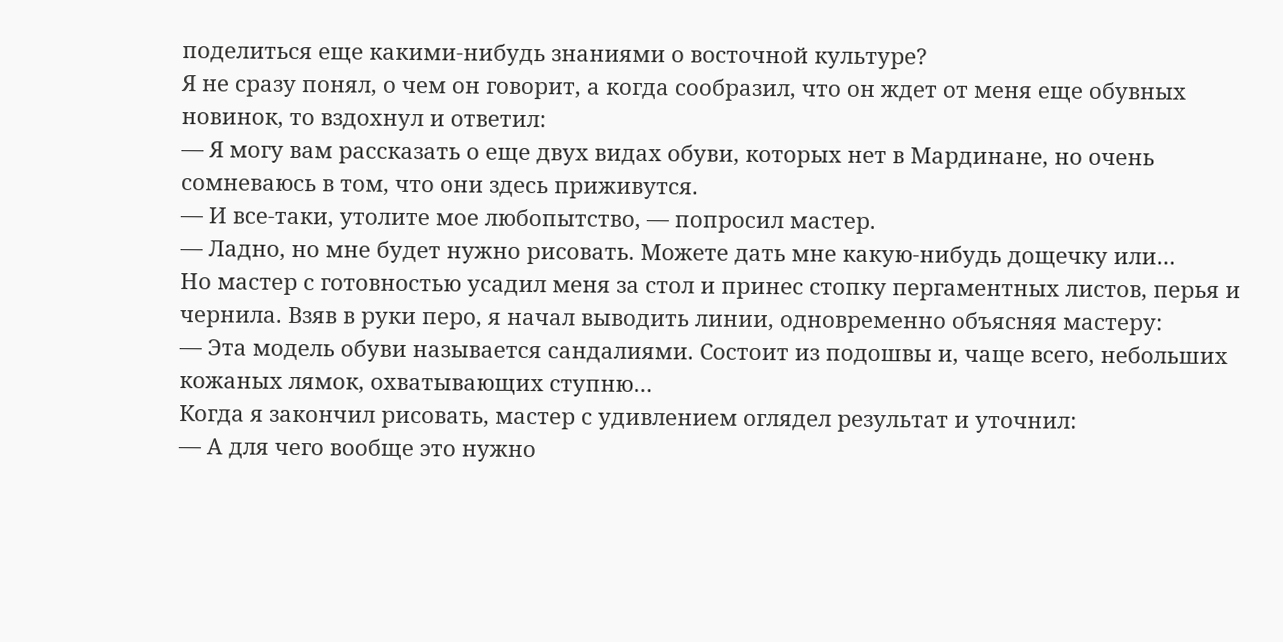поделиться еще какими-нибудь знаниями о восточной культуре?
Я не сразу понял, о чем он говорит, а когда сообразил, что он ждет от меня еще обувных новинок, то вздохнул и ответил:
— Я могу вам рассказать о еще двух видах обуви, которых нет в Мардинане, но очень сомневаюсь в том, что они здесь приживутся.
— И все-таки, утолите мое любопытство, — попросил мастер.
— Ладно, но мне будет нужно рисовать. Можете дать мне какую-нибудь дощечку или…
Но мастер с готовностью усадил меня за стол и принес стопку пергаментных листов, перья и чернила. Взяв в руки перо, я начал выводить линии, одновременно объясняя мастеру:
— Эта модель обуви называется сандалиями. Состоит из подошвы и, чаще всего, небольших кожаных лямок, охватывающих ступню…
Когда я закончил рисовать, мастер с удивлением оглядел результат и уточнил:
— А для чего вообще это нужно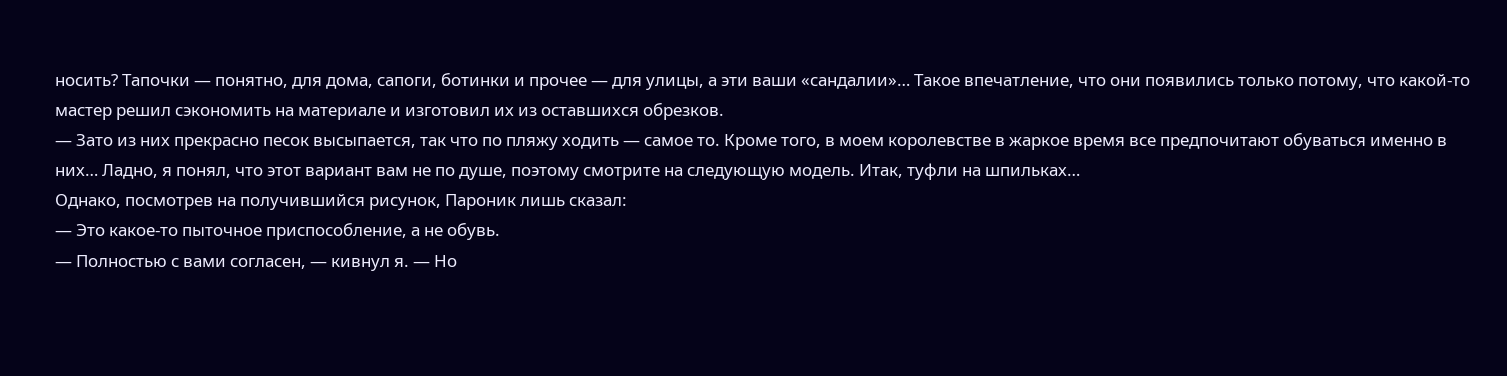носить? Тапочки — понятно, для дома, сапоги, ботинки и прочее — для улицы, а эти ваши «сандалии»… Такое впечатление, что они появились только потому, что какой-то мастер решил сэкономить на материале и изготовил их из оставшихся обрезков.
— Зато из них прекрасно песок высыпается, так что по пляжу ходить — самое то. Кроме того, в моем королевстве в жаркое время все предпочитают обуваться именно в них… Ладно, я понял, что этот вариант вам не по душе, поэтому смотрите на следующую модель. Итак, туфли на шпильках…
Однако, посмотрев на получившийся рисунок, Пароник лишь сказал:
— Это какое-то пыточное приспособление, а не обувь.
— Полностью с вами согласен, — кивнул я. — Но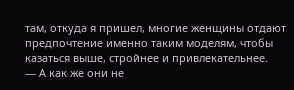там, откуда я пришел, многие женщины отдают предпочтение именно таким моделям, чтобы казаться выше, стройнее и привлекательнее.
— А как же они не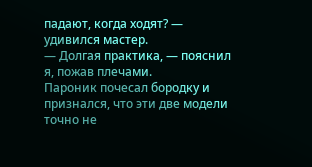падают, когда ходят? — удивился мастер.
— Долгая практика, — пояснил я, пожав плечами.
Пароник почесал бородку и признался, что эти две модели точно не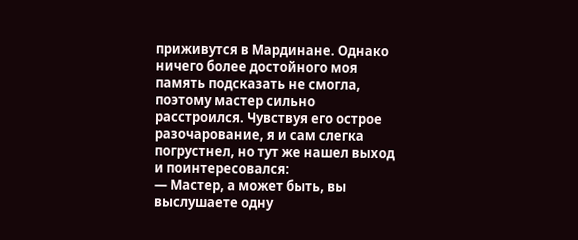приживутся в Мардинане. Однако ничего более достойного моя память подсказать не смогла, поэтому мастер сильно расстроился. Чувствуя его острое разочарование, я и сам слегка погрустнел, но тут же нашел выход и поинтересовался:
— Мастер, а может быть, вы выслушаете одну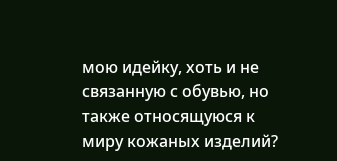мою идейку, хоть и не связанную с обувью, но также относящуюся к миру кожаных изделий?